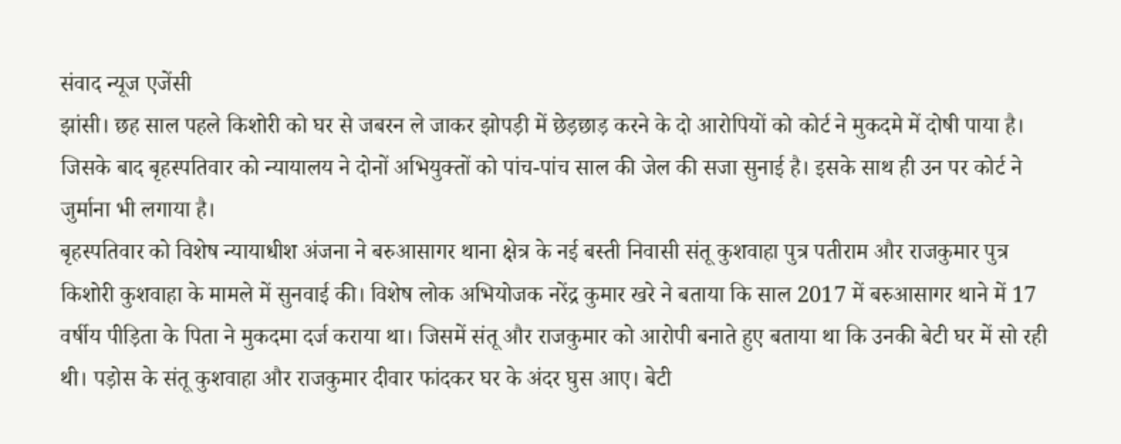संवाद न्यूज एजेंसी
झांसी। छह साल पहले किशोरी को घर से जबरन ले जाकर झोपड़ी में छेड़छाड़ करने के दो आरोपियों को कोर्ट ने मुकदमे में दोषी पाया है। जिसके बाद बृहस्पतिवार को न्यायालय ने दोनों अभियुक्तों को पांच-पांच साल की जेल की सजा सुनाई है। इसके साथ ही उन पर कोर्ट ने जुर्माना भी लगाया है।
बृहस्पतिवार को विशेष न्यायाधीश अंजना ने बरुआसागर थाना क्षेत्र के नई बस्ती निवासी संतू कुशवाहा पुत्र पतीराम और राजकुमार पुत्र किशोरी कुशवाहा के मामले में सुनवाई की। विशेष लोक अभियोजक नरेंद्र कुमार खरे ने बताया कि साल 2017 में बरुआसागर थाने में 17 वर्षीय पीड़िता के पिता ने मुकदमा दर्ज कराया था। जिसमें संतू और राजकुमार को आरोपी बनाते हुए बताया था कि उनकी बेटी घर में सो रही थी। पड़ोस के संतू कुशवाहा और राजकुमार दीवार फांदकर घर के अंदर घुस आए। बेटी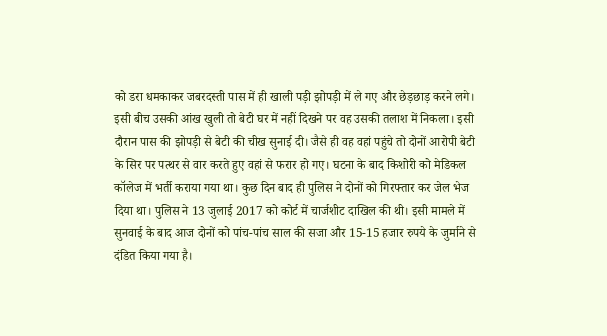को डरा धमकाकर जबरदस्ती पास में ही खाली पड़ी झोपड़ी में ले गए और छेड़छाड़ करने लगे। इसी बीच उसकी आंख खुली तो बेटी घर में नहीं दिखने पर वह उसकी तलाश में निकला। इसी दौरान पास की झोपड़ी से बेटी की चीख सुनाई दी। जैसे ही वह वहां पहुंचे तो दोनों आरोपी बेटी के सिर पर पत्थर से वार करते हुए वहां से फरार हो गए। घटना के बाद किशोरी को मेडिकल कॉलेज में भर्ती कराया गया था। कुछ दिन बाद ही पुलिस ने दोनों को गिरफ्तार कर जेल भेज दिया था। पुलिस ने 13 जुलाई 2017 को कोर्ट में चार्जशीट दाखिल की थी। इसी मामले में सुनवाई के बाद आज दोनों को पांच-पांच साल की सजा और 15-15 हजार रुपये के जुर्माने से दंडित किया गया है।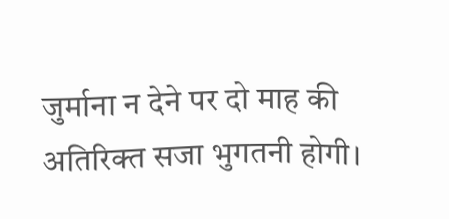जुर्माना न देने पर दो माह की अतिरिक्त सजा भुगतनी होगी।